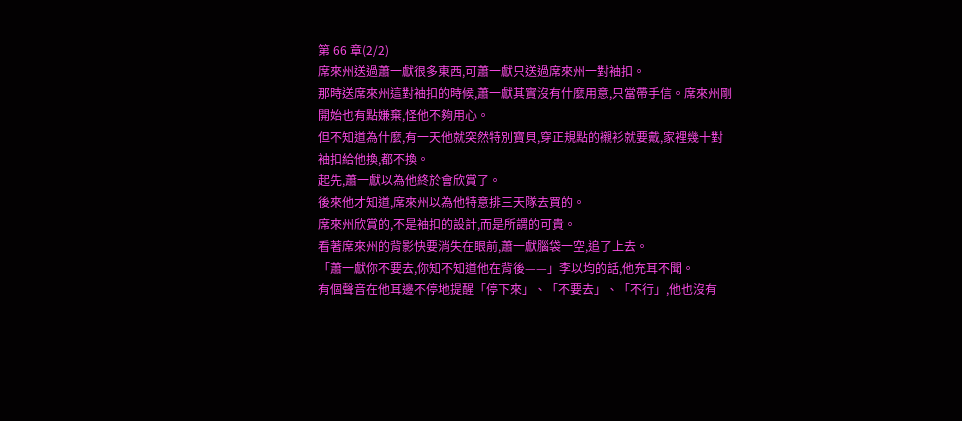第 66 章(2/2)
席來州送過蕭一獻很多東西,可蕭一獻只送過席來州一對袖扣。
那時送席來州這對袖扣的時候,蕭一獻其實沒有什麼用意,只當帶手信。席來州剛開始也有點嫌棄,怪他不夠用心。
但不知道為什麼,有一天他就突然特別寶貝,穿正規點的襯衫就要戴,家裡幾十對袖扣給他換,都不換。
起先,蕭一獻以為他終於會欣賞了。
後來他才知道,席來州以為他特意排三天隊去買的。
席來州欣賞的,不是袖扣的設計,而是所謂的可貴。
看著席來州的背影快要消失在眼前,蕭一獻腦袋一空,追了上去。
「蕭一獻你不要去,你知不知道他在背後——」李以均的話,他充耳不聞。
有個聲音在他耳邊不停地提醒「停下來」、「不要去」、「不行」,他也沒有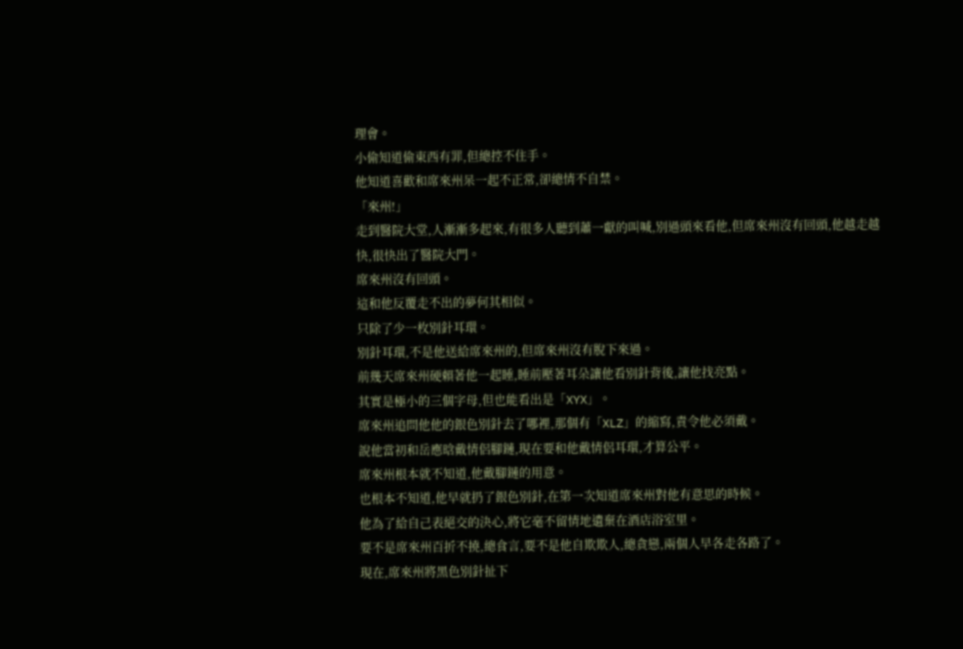理會。
小偷知道偷東西有罪,但總控不住手。
他知道喜歡和席來州呆一起不正常,卻總情不自禁。
「來州!」
走到醫院大堂,人漸漸多起來,有很多人聽到蕭一獻的叫喊,別過頭來看他,但席來州沒有回頭,他越走越快,很快出了醫院大門。
席來州沒有回頭。
這和他反覆走不出的夢何其相似。
只除了少一枚別針耳環。
別針耳環,不是他送給席來州的,但席來州沒有脫下來過。
前幾天席來州硬賴著他一起睡,睡前壓著耳朵讓他看別針背後,讓他找亮點。
其實是極小的三個字母,但也能看出是「XYX」。
席來州追問他他的銀色別針去了哪裡,那個有「XLZ」的縮寫,責令他必須戴。
說他當初和岳應晗戴情侶腳鏈,現在要和他戴情侶耳環,才算公平。
席來州根本就不知道,他戴腳鏈的用意。
也根本不知道,他早就扔了銀色別針,在第一次知道席來州對他有意思的時候。
他為了給自己表絕交的決心,將它毫不留情地遺棄在酒店浴室里。
要不是席來州百折不撓,總食言,要不是他自欺欺人,總貪戀,兩個人早各走各路了。
現在,席來州將黑色別針扯下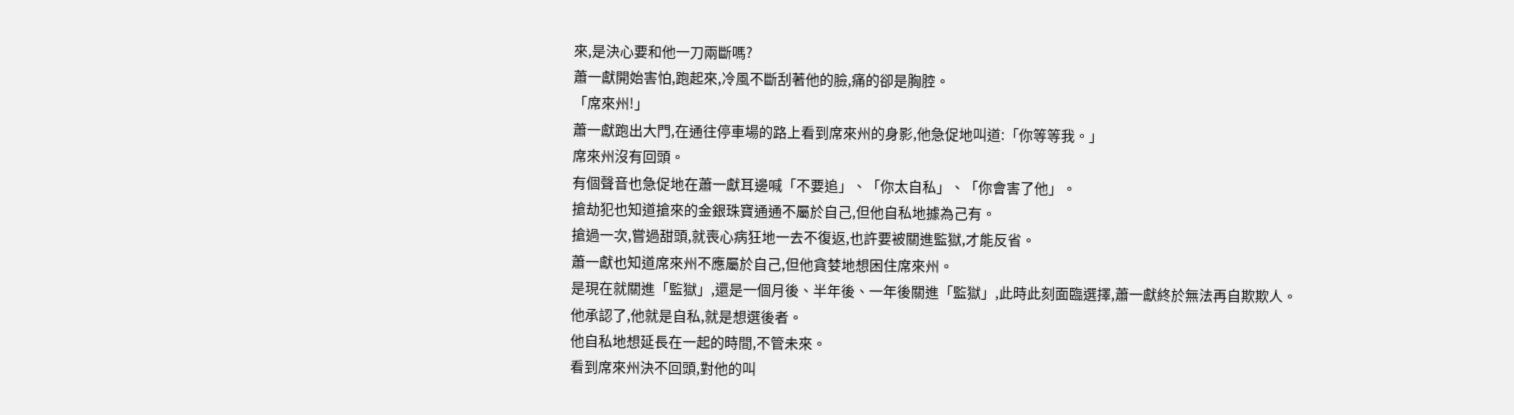來,是決心要和他一刀兩斷嗎?
蕭一獻開始害怕,跑起來,冷風不斷刮著他的臉,痛的卻是胸腔。
「席來州!」
蕭一獻跑出大門,在通往停車場的路上看到席來州的身影,他急促地叫道:「你等等我。」
席來州沒有回頭。
有個聲音也急促地在蕭一獻耳邊喊「不要追」、「你太自私」、「你會害了他」。
搶劫犯也知道搶來的金銀珠寶通通不屬於自己,但他自私地據為己有。
搶過一次,嘗過甜頭,就喪心病狂地一去不復返,也許要被關進監獄,才能反省。
蕭一獻也知道席來州不應屬於自己,但他貪婪地想困住席來州。
是現在就關進「監獄」,還是一個月後、半年後、一年後關進「監獄」,此時此刻面臨選擇,蕭一獻終於無法再自欺欺人。
他承認了,他就是自私,就是想選後者。
他自私地想延長在一起的時間,不管未來。
看到席來州決不回頭,對他的叫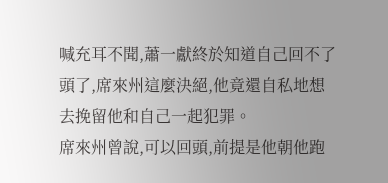喊充耳不聞,蕭一獻終於知道自己回不了頭了,席來州這麼決絕,他竟還自私地想去挽留他和自己一起犯罪。
席來州曾說,可以回頭,前提是他朝他跑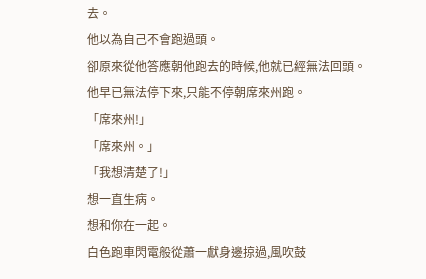去。
他以為自己不會跑過頭。
卻原來從他答應朝他跑去的時候,他就已經無法回頭。
他早已無法停下來,只能不停朝席來州跑。
「席來州!」
「席來州。」
「我想清楚了!」
想一直生病。
想和你在一起。
白色跑車閃電般從蕭一獻身邊掠過,風吹鼓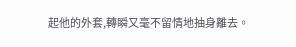起他的外套,轉瞬又毫不留情地抽身離去。